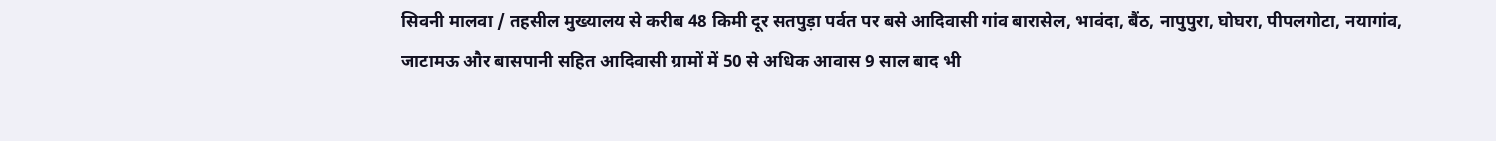सिवनी मालवा / तहसील मुख्यालय से करीब 48 किमी दूर सतपुड़ा पर्वत पर बसे आदिवासी गांव बारासेल, भावंदा, बैंठ, नापुपुरा, घोघरा, पीपलगोटा, नयागांव, जाटामऊ और बासपानी सहित आदिवासी ग्रामों में 50 से अधिक आवास 9 साल बाद भी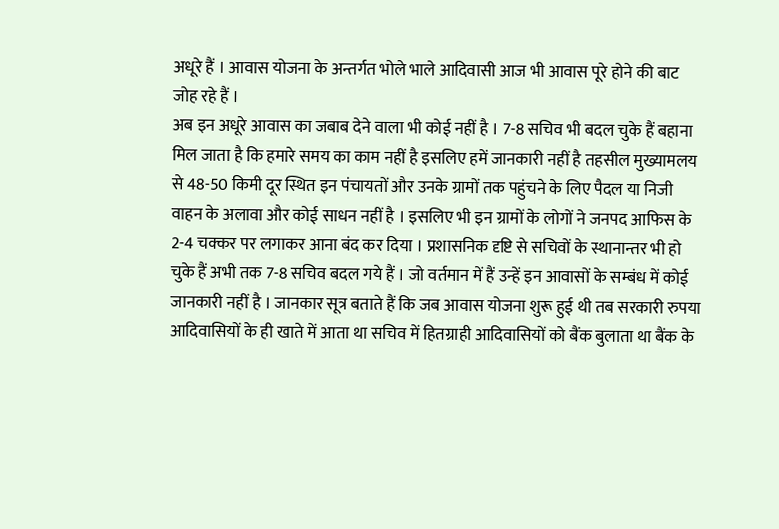अधूरे हैं । आवास योजना के अन्तर्गत भोले भाले आदिवासी आज भी आवास पूरे होने की बाट जोह रहे हैं ।
अब इन अधूरे आवास का जबाब देने वाला भी कोई नहीं है । 7-8 सचिव भी बदल चुके हैं बहाना मिल जाता है कि हमारे समय का काम नहीं है इसलिए हमें जानकारी नहीं है तहसील मुख्यामलय से 48-50 किमी दूर स्थित इन पंचायतों और उनके ग्रामों तक पहुंचने के लिए पैदल या निजी वाहन के अलावा और कोई साधन नहीं है । इसलिए भी इन ग्रामों के लोगों ने जनपद आफिस के 2-4 चक्कर पर लगाकर आना बंद कर दिया । प्रशासनिक दृष्टि से सचिवों के स्थानान्तर भी हो चुके हैं अभी तक 7-8 सचिव बदल गये हैं । जो वर्तमान में हैं उन्हें इन आवासों के सम्बंध में कोई जानकारी नहीं है । जानकार सूत्र बताते हैं कि जब आवास योजना शुरू हुई थी तब सरकारी रुपया आदिवासियों के ही खाते में आता था सचिव में हितग्राही आदिवासियों को बैंक बुलाता था बैंक के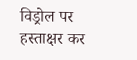विड्रोल पर हस्ताक्षर कर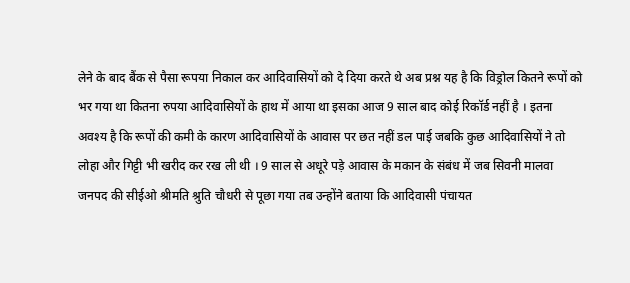लेने के बाद बैंक से पैसा रूपया निकाल कर आदिवासियों को दे दिया करते थे अब प्रश्न यह है कि विड्रोल कितने रूपों को भर गया था कितना रुपया आदिवासियों के हाथ में आया था इसका आज 9 साल बाद कोई रिकॉर्ड नहीं है । इतना अवश्य है कि रूपों की कमी के कारण आदिवासियों के आवास पर छत नहीं डल पाई जबकि कुछ आदिवासियों ने तो लोहा और गिट्टी भी खरीद कर रख ली थी । 9 साल से अधूरे पड़े आवास के मकान के संबंध में जब सिवनी मालवा जनपद की सीईओ श्रीमति श्रुति चौधरी से पूछा गया तब उन्होंने बताया कि आदिवासी पंचायत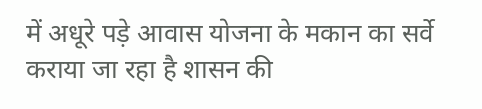में अधूरे पड़े आवास योजना के मकान का सर्वे कराया जा रहा है शासन की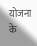योजना के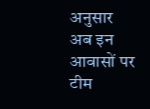अनुसार अब इन आवासों पर टीम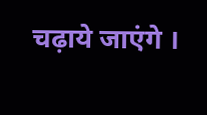चढ़ाये जाएंगे ।